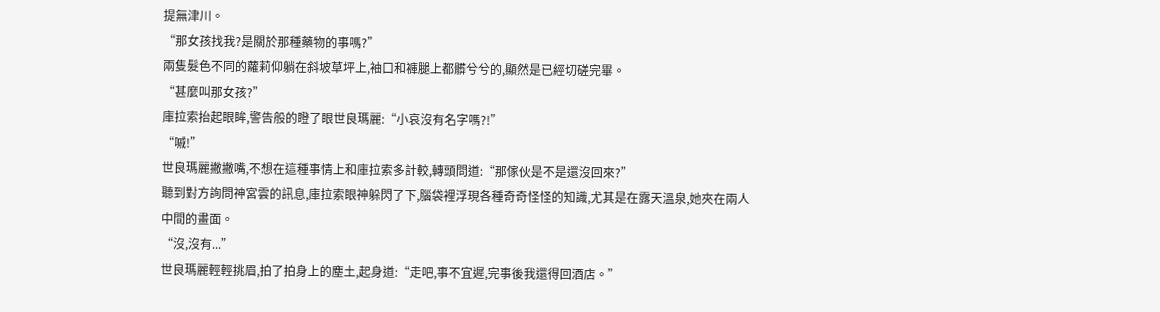提無津川。
“那女孩找我?是關於那種藥物的事嗎?”
兩隻髮色不同的蘿莉仰躺在斜坡草坪上,袖口和褲腿上都髒兮兮的,顯然是已經切磋完畢。
“甚麼叫那女孩?”
庫拉索抬起眼眸,警告般的瞪了眼世良瑪麗:“小哀沒有名字嗎?!”
“嘁!”
世良瑪麗撇撇嘴,不想在這種事情上和庫拉索多計較,轉頭問道:“那傢伙是不是還沒回來?”
聽到對方詢問神宮雲的訊息,庫拉索眼神躲閃了下,腦袋裡浮現各種奇奇怪怪的知識,尤其是在露天溫泉,她夾在兩人中間的畫面。
“沒,沒有...”
世良瑪麗輕輕挑眉,拍了拍身上的塵土,起身道:“走吧,事不宜遲,完事後我還得回酒店。”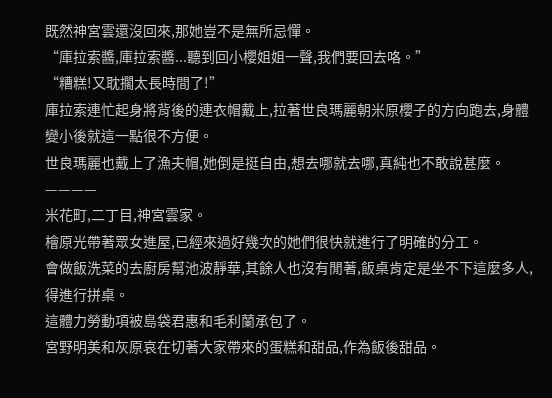既然神宮雲還沒回來,那她豈不是無所忌憚。
“庫拉索醬,庫拉索醬...聽到回小櫻姐姐一聲,我們要回去咯。”
“糟糕!又耽擱太長時間了!”
庫拉索連忙起身將背後的連衣帽戴上,拉著世良瑪麗朝米原櫻子的方向跑去,身體變小後就這一點很不方便。
世良瑪麗也戴上了漁夫帽,她倒是挺自由,想去哪就去哪,真純也不敢說甚麼。
————
米花町,二丁目,神宮雲家。
檜原光帶著眾女進屋,已經來過好幾次的她們很快就進行了明確的分工。
會做飯洗菜的去廚房幫池波靜華,其餘人也沒有閒著,飯桌肯定是坐不下這麼多人,得進行拼桌。
這體力勞動項被島袋君惠和毛利蘭承包了。
宮野明美和灰原哀在切著大家帶來的蛋糕和甜品,作為飯後甜品。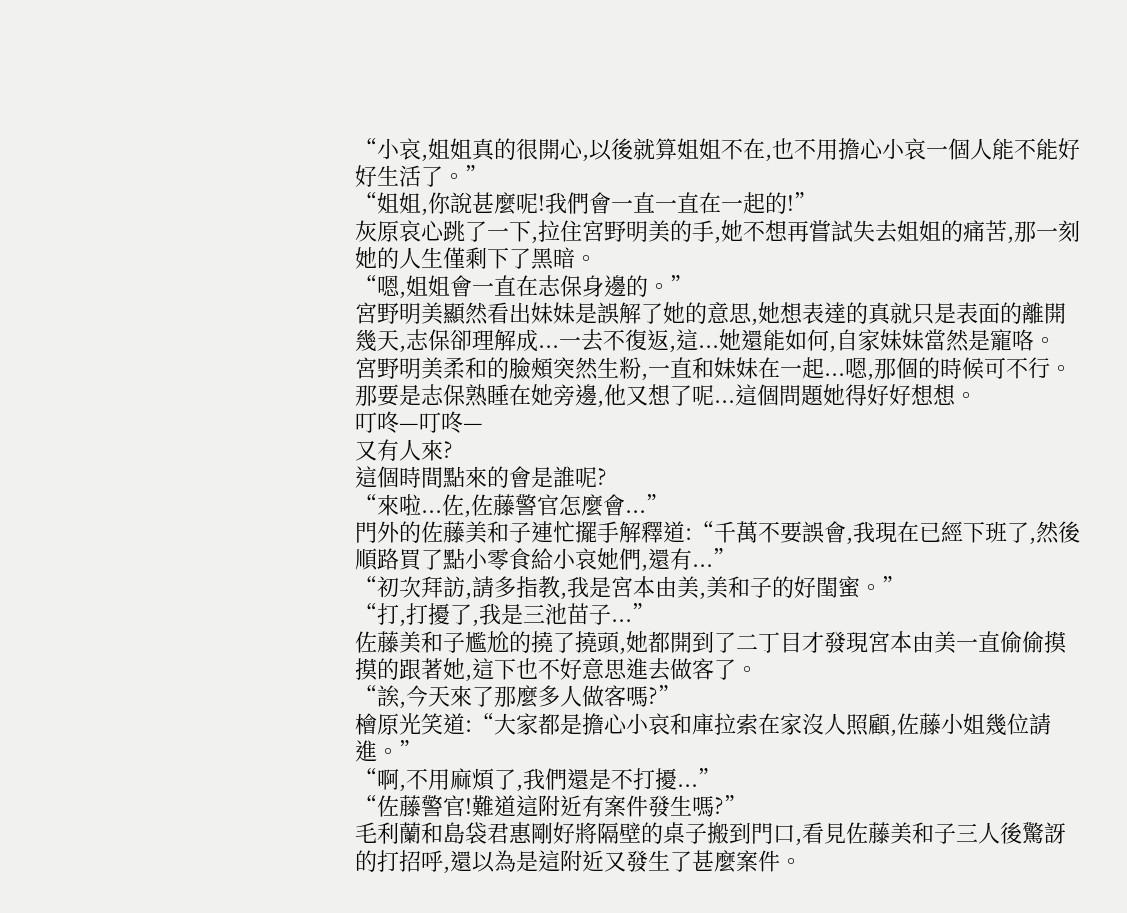“小哀,姐姐真的很開心,以後就算姐姐不在,也不用擔心小哀一個人能不能好好生活了。”
“姐姐,你說甚麼呢!我們會一直一直在一起的!”
灰原哀心跳了一下,拉住宮野明美的手,她不想再嘗試失去姐姐的痛苦,那一刻她的人生僅剩下了黑暗。
“嗯,姐姐會一直在志保身邊的。”
宮野明美顯然看出妹妹是誤解了她的意思,她想表達的真就只是表面的離開幾天,志保卻理解成...一去不復返,這...她還能如何,自家妹妹當然是寵咯。
宮野明美柔和的臉頰突然生粉,一直和妹妹在一起...嗯,那個的時候可不行。
那要是志保熟睡在她旁邊,他又想了呢...這個問題她得好好想想。
叮咚—叮咚—
又有人來?
這個時間點來的會是誰呢?
“來啦...佐,佐藤警官怎麼會...”
門外的佐藤美和子連忙擺手解釋道:“千萬不要誤會,我現在已經下班了,然後順路買了點小零食給小哀她們,還有...”
“初次拜訪,請多指教,我是宮本由美,美和子的好閨蜜。”
“打,打擾了,我是三池苗子...”
佐藤美和子尷尬的撓了撓頭,她都開到了二丁目才發現宮本由美一直偷偷摸摸的跟著她,這下也不好意思進去做客了。
“誒,今天來了那麼多人做客嗎?”
檜原光笑道:“大家都是擔心小哀和庫拉索在家沒人照顧,佐藤小姐幾位請進。”
“啊,不用麻煩了,我們還是不打擾...”
“佐藤警官!難道這附近有案件發生嗎?”
毛利蘭和島袋君惠剛好將隔壁的桌子搬到門口,看見佐藤美和子三人後驚訝的打招呼,還以為是這附近又發生了甚麼案件。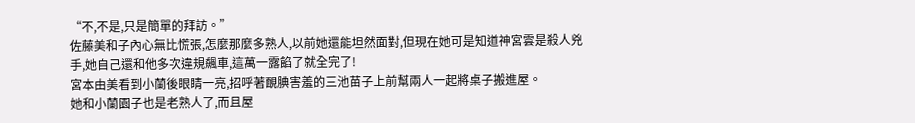“不,不是,只是簡單的拜訪。”
佐藤美和子內心無比慌張,怎麼那麼多熟人,以前她還能坦然面對,但現在她可是知道神宮雲是殺人兇手,她自己還和他多次違規飆車,這萬一露餡了就全完了!
宮本由美看到小蘭後眼睛一亮,招呼著靦腆害羞的三池苗子上前幫兩人一起將桌子搬進屋。
她和小蘭園子也是老熟人了,而且屋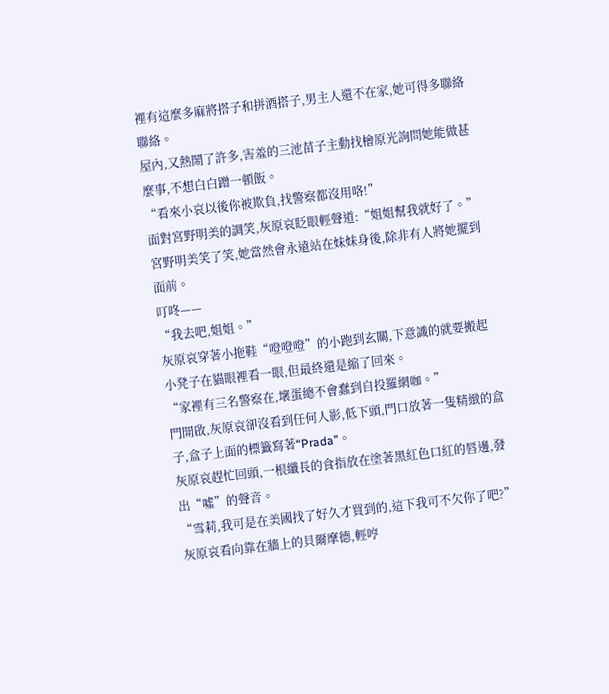裡有這麼多麻將搭子和拼酒搭子,男主人還不在家,她可得多聯絡聯絡。
屋內,又熱鬧了許多,害羞的三池苗子主動找檜原光詢問她能做甚麼事,不想白白蹭一頓飯。
“看來小哀以後你被欺負,找警察都沒用咯!”
面對宮野明美的調笑,灰原哀眨眼輕聲道:“姐姐幫我就好了。”
宮野明美笑了笑,她當然會永遠站在妹妹身後,除非有人將她擺到面前。
叮咚——
“我去吧,姐姐。”
灰原哀穿著小拖鞋“噔噔噔”的小跑到玄關,下意識的就要搬起小凳子在貓眼裡看一眼,但最終還是縮了回來。
“家裡有三名警察在,壞蛋總不會蠢到自投羅網咖。”
門開啟,灰原哀卻沒看到任何人影,低下頭,門口放著一隻精緻的盒子,盒子上面的標籤寫著“Prada”。
灰原哀趕忙回頭,一根纖長的食指放在塗著黑紅色口紅的唇邊,發出“噓”的聲音。
“雪莉,我可是在美國找了好久才買到的,這下我可不欠你了吧?”
灰原哀看向靠在牆上的貝爾摩德,輕哼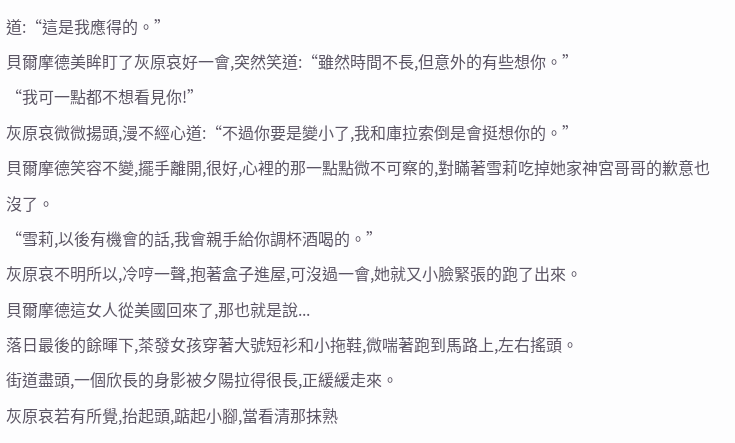道:“這是我應得的。”
貝爾摩德美眸盯了灰原哀好一會,突然笑道:“雖然時間不長,但意外的有些想你。”
“我可一點都不想看見你!”
灰原哀微微揚頭,漫不經心道:“不過你要是變小了,我和庫拉索倒是會挺想你的。”
貝爾摩德笑容不變,擺手離開,很好,心裡的那一點點微不可察的,對瞞著雪莉吃掉她家神宮哥哥的歉意也沒了。
“雪莉,以後有機會的話,我會親手給你調杯酒喝的。”
灰原哀不明所以,冷哼一聲,抱著盒子進屋,可沒過一會,她就又小臉緊張的跑了出來。
貝爾摩德這女人從美國回來了,那也就是說...
落日最後的餘暉下,茶發女孩穿著大號短衫和小拖鞋,微喘著跑到馬路上,左右搖頭。
街道盡頭,一個欣長的身影被夕陽拉得很長,正緩緩走來。
灰原哀若有所覺,抬起頭,踮起小腳,當看清那抹熟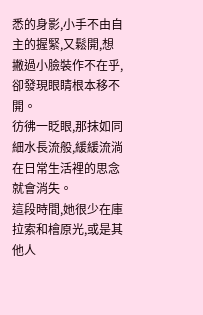悉的身影,小手不由自主的握緊,又鬆開,想撇過小臉裝作不在乎,卻發現眼睛根本移不開。
彷彿一眨眼,那抹如同細水長流般,緩緩流淌在日常生活裡的思念就會消失。
這段時間,她很少在庫拉索和檜原光,或是其他人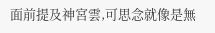面前提及神宮雲,可思念就像是無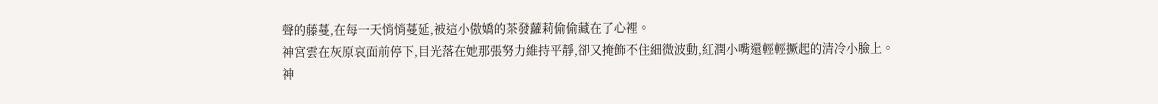聲的藤蔓,在每一天悄悄蔓延,被這小傲嬌的茶發蘿莉偷偷藏在了心裡。
神宮雲在灰原哀面前停下,目光落在她那張努力維持平靜,卻又掩飾不住細微波動,紅潤小嘴還輕輕撅起的清冷小臉上。
神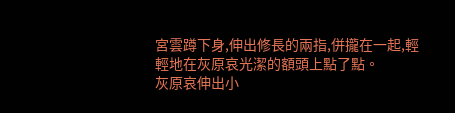宮雲蹲下身,伸出修長的兩指,併攏在一起,輕輕地在灰原哀光潔的額頭上點了點。
灰原哀伸出小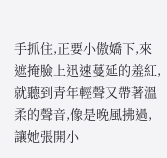手抓住,正要小傲嬌下,來遮掩臉上迅速蔓延的羞紅,就聽到青年輕聲又帶著溫柔的聲音,像是晚風拂過,讓她張開小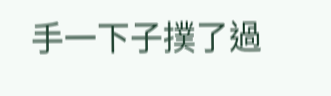手一下子撲了過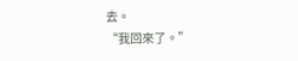去。
“我回來了。”